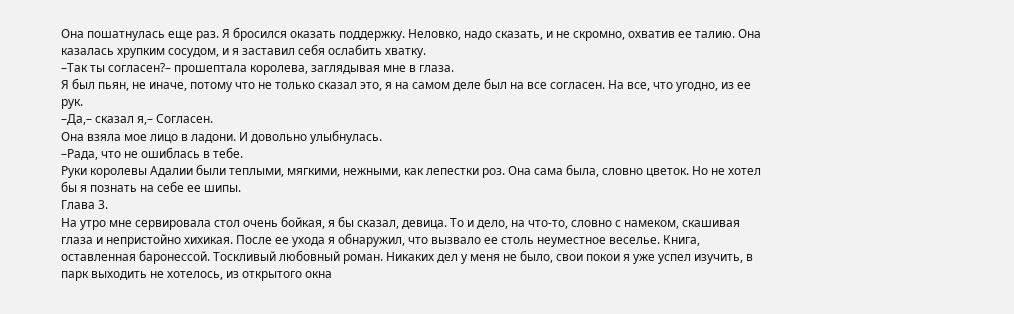Она пошатнулась еще раз. Я бросился оказать поддержку. Неловко, надо сказать, и не скромно, охватив ее талию. Она казалась хрупким сосудом, и я заставил себя ослабить хватку.
–Так ты согласен?– прошептала королева, заглядывая мне в глаза.
Я был пьян, не иначе, потому что не только сказал это, я на самом деле был на все согласен. На все, что угодно, из ее рук.
–Да,– сказал я,– Согласен.
Она взяла мое лицо в ладони. И довольно улыбнулась.
–Рада, что не ошиблась в тебе.
Руки королевы Адалии были теплыми, мягкими, нежными, как лепестки роз. Она сама была, словно цветок. Но не хотел бы я познать на себе ее шипы.
Глава 3.
На утро мне сервировала стол очень бойкая, я бы сказал, девица. То и дело, на что-то, словно с намеком, скашивая глаза и непристойно хихикая. После ее ухода я обнаружил, что вызвало ее столь неуместное веселье. Книга, оставленная баронессой. Тоскливый любовный роман. Никаких дел у меня не было, свои покои я уже успел изучить, в парк выходить не хотелось, из открытого окна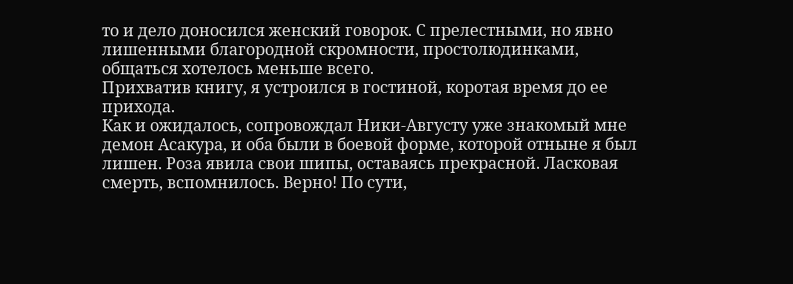то и дело доносился женский говорок. С прелестными, но явно лишенными благородной скромности, простолюдинками, общаться хотелось меньше всего.
Прихватив книгу, я устроился в гостиной, коротая время до ее прихода.
Как и ожидалось, сопровождал Ники-Августу уже знакомый мне демон Асакура, и оба были в боевой форме, которой отныне я был лишен. Роза явила свои шипы, оставаясь прекрасной. Ласковая смерть, вспомнилось. Верно! По сути,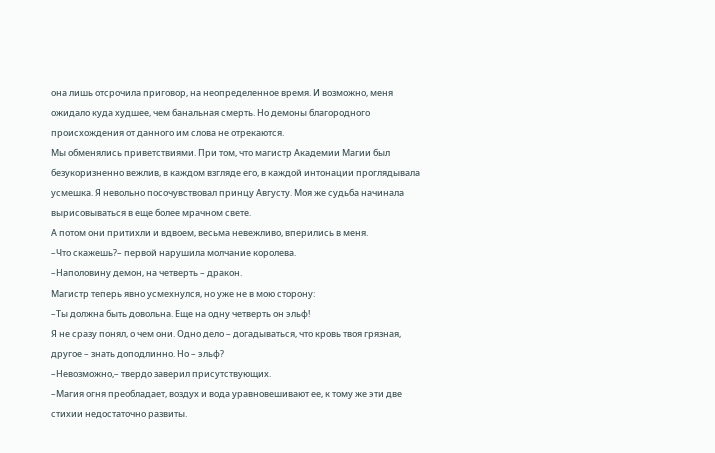она лишь отсрочила приговор, на неопределенное время. И возможно, меня ожидало куда худшее, чем банальная смерть. Но демоны благородного происхождения от данного им слова не отрекаются.
Мы обменялись приветствиями. При том, что магистр Академии Магии был безукоризненно вежлив, в каждом взгляде его, в каждой интонации проглядывала усмешка. Я невольно посочувствовал принцу Августу. Моя же судьба начинала вырисовываться в еще более мрачном свете.
А потом они притихли и вдвоем, весьма невежливо, вперились в меня.
–Что скажешь?– первой нарушила молчание королева.
–Наполовину демон, на четверть – дракон.
Магистр теперь явно усмехнулся, но уже не в мою сторону:
–Ты должна быть довольна. Еще на одну четверть он эльф!
Я не сразу понял, о чем они. Одно дело – догадываться, что кровь твоя грязная, другое – знать доподлинно. Но – эльф?
–Невозможно,– твердо заверил присутствующих.
–Магия огня преобладает, воздух и вода уравновешивают ее, к тому же эти две стихии недостаточно развиты.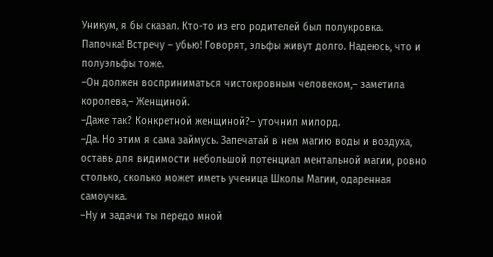Уникум, я бы сказал. Кто-то из его родителей был полукровка.
Папочка! Встречу – убью! Говорят, эльфы живут долго. Надеюсь, что и полуэльфы тоже.
–Он должен восприниматься чистокровным человеком,– заметила королева,– Женщиной.
–Даже так? Конкретной женщиной?– уточнил милорд.
–Да. Но этим я сама займусь. Запечатай в нем магию воды и воздуха, оставь для видимости небольшой потенциал ментальной магии, ровно столько, сколько может иметь ученица Школы Магии, одаренная самоучка.
–Ну и задачи ты передо мной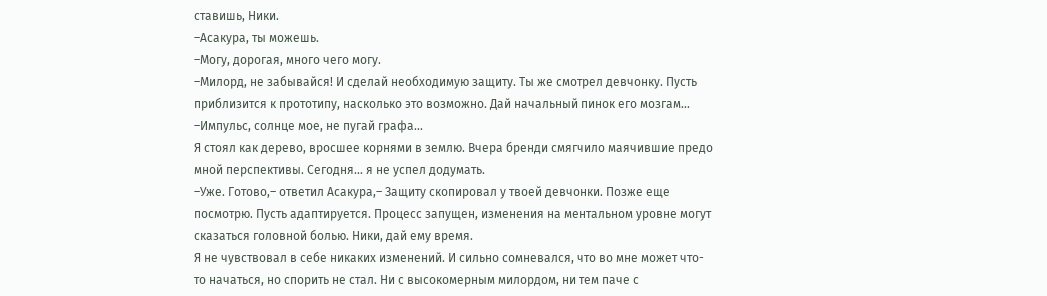ставишь, Ники.
–Асакура, ты можешь.
–Могу, дорогая, много чего могу.
–Милорд, не забывайся! И сделай необходимую защиту. Ты же смотрел девчонку. Пусть приблизится к прототипу, насколько это возможно. Дай начальный пинок его мозгам...
–Импульс, солнце мое, не пугай графа...
Я стоял как дерево, вросшее корнями в землю. Вчера бренди смягчило маячившие предо мной перспективы. Сегодня... я не успел додумать.
–Уже. Готово,– ответил Асакура,– Защиту скопировал у твоей девчонки. Позже еще посмотрю. Пусть адаптируется. Процесс запущен, изменения на ментальном уровне могут сказаться головной болью. Ники, дай ему время.
Я не чувствовал в себе никаких изменений. И сильно сомневался, что во мне может что-то начаться, но спорить не стал. Ни с высокомерным милордом, ни тем паче с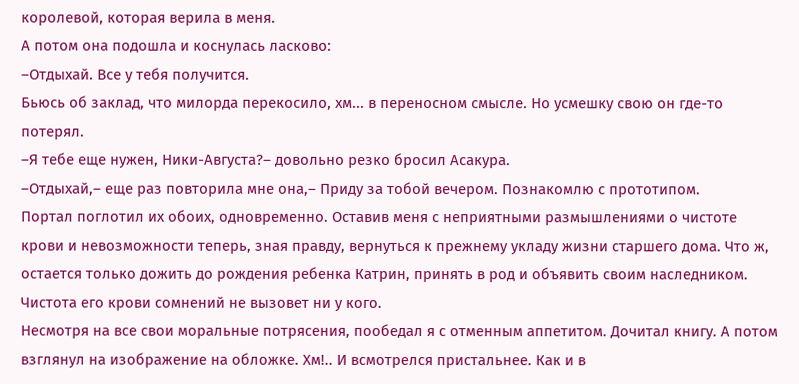королевой, которая верила в меня.
А потом она подошла и коснулась ласково:
–Отдыхай. Все у тебя получится.
Бьюсь об заклад, что милорда перекосило, хм... в переносном смысле. Но усмешку свою он где-то потерял.
–Я тебе еще нужен, Ники-Августа?– довольно резко бросил Асакура.
–Отдыхай,– еще раз повторила мне она,– Приду за тобой вечером. Познакомлю с прототипом.
Портал поглотил их обоих, одновременно. Оставив меня с неприятными размышлениями о чистоте крови и невозможности теперь, зная правду, вернуться к прежнему укладу жизни старшего дома. Что ж, остается только дожить до рождения ребенка Катрин, принять в род и объявить своим наследником. Чистота его крови сомнений не вызовет ни у кого.
Несмотря на все свои моральные потрясения, пообедал я с отменным аппетитом. Дочитал книгу. А потом взглянул на изображение на обложке. Хм!.. И всмотрелся пристальнее. Как и в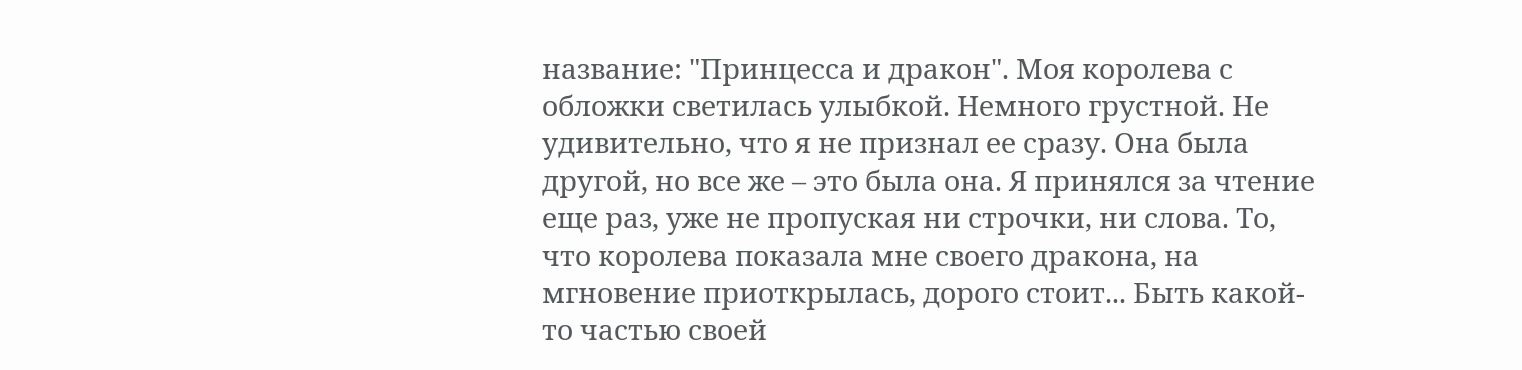название: "Принцесса и дракон". Моя королева с обложки светилась улыбкой. Немного грустной. Не удивительно, что я не признал ее сразу. Она была другой, но все же – это была она. Я принялся за чтение еще раз, уже не пропуская ни строчки, ни слова. То, что королева показала мне своего дракона, на мгновение приоткрылась, дорого стоит... Быть какой-то частью своей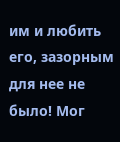им и любить его, зазорным для нее не было! Мог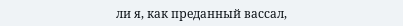ли я, как преданный вассал,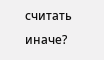считать иначе?